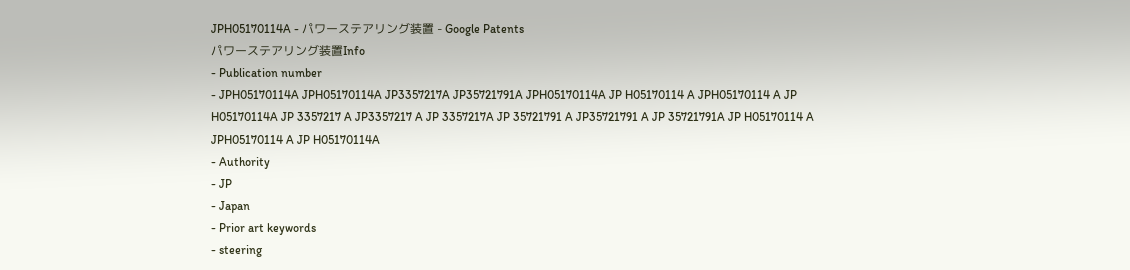JPH05170114A - パワーステアリング装置 - Google Patents
パワーステアリング装置Info
- Publication number
- JPH05170114A JPH05170114A JP3357217A JP35721791A JPH05170114A JP H05170114 A JPH05170114 A JP H05170114A JP 3357217 A JP3357217 A JP 3357217A JP 35721791 A JP35721791 A JP 35721791A JP H05170114 A JPH05170114 A JP H05170114A
- Authority
- JP
- Japan
- Prior art keywords
- steering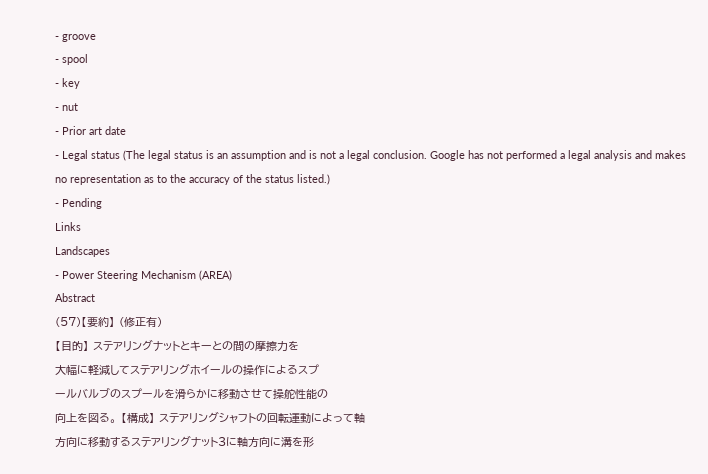- groove
- spool
- key
- nut
- Prior art date
- Legal status (The legal status is an assumption and is not a legal conclusion. Google has not performed a legal analysis and makes no representation as to the accuracy of the status listed.)
- Pending
Links
Landscapes
- Power Steering Mechanism (AREA)
Abstract
(57)【要約】 (修正有)
【目的】 ステアリングナットとキーとの間の摩擦力を
大幅に軽減してステアリングホイールの操作によるスプ
ールバルブのスプールを滑らかに移動させて操舵性能の
向上を図る。 【構成】 ステアリングシャフトの回転運動によって軸
方向に移動するステアリングナット3に軸方向に溝を形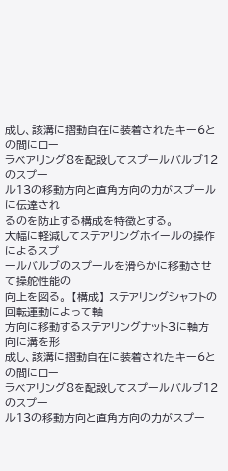成し、該溝に摺動自在に装着されたキー6との間にロー
ラベアリング8を配設してスプールバルブ12のスプー
ル13の移動方向と直角方向の力がスプールに伝達され
るのを防止する構成を特徴とする。
大幅に軽減してステアリングホイールの操作によるスプ
ールバルブのスプールを滑らかに移動させて操舵性能の
向上を図る。 【構成】 ステアリングシャフトの回転運動によって軸
方向に移動するステアリングナット3に軸方向に溝を形
成し、該溝に摺動自在に装着されたキー6との間にロー
ラベアリング8を配設してスプールバルブ12のスプー
ル13の移動方向と直角方向の力がスプー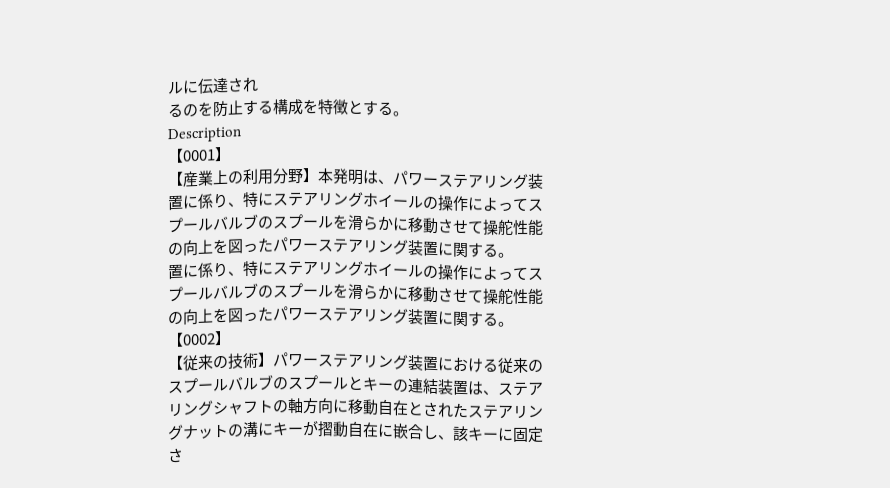ルに伝達され
るのを防止する構成を特徴とする。
Description
【0001】
【産業上の利用分野】本発明は、パワーステアリング装
置に係り、特にステアリングホイールの操作によってス
プールバルブのスプールを滑らかに移動させて操舵性能
の向上を図ったパワーステアリング装置に関する。
置に係り、特にステアリングホイールの操作によってス
プールバルブのスプールを滑らかに移動させて操舵性能
の向上を図ったパワーステアリング装置に関する。
【0002】
【従来の技術】パワーステアリング装置における従来の
スプールバルブのスプールとキーの連結装置は、ステア
リングシャフトの軸方向に移動自在とされたステアリン
グナットの溝にキーが摺動自在に嵌合し、該キーに固定
さ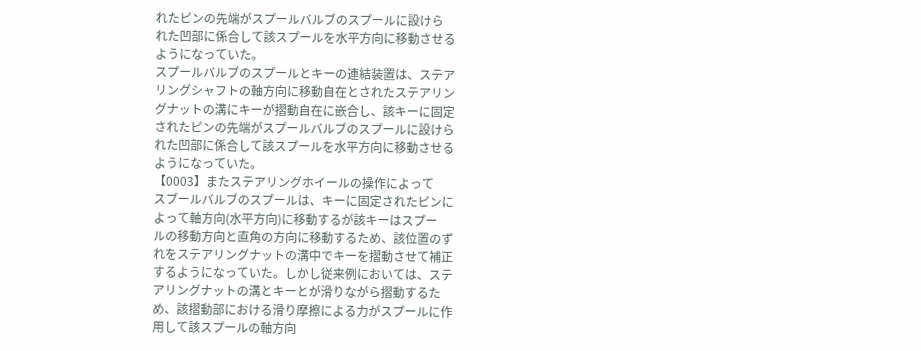れたピンの先端がスプールバルブのスプールに設けら
れた凹部に係合して該スプールを水平方向に移動させる
ようになっていた。
スプールバルブのスプールとキーの連結装置は、ステア
リングシャフトの軸方向に移動自在とされたステアリン
グナットの溝にキーが摺動自在に嵌合し、該キーに固定
されたピンの先端がスプールバルブのスプールに設けら
れた凹部に係合して該スプールを水平方向に移動させる
ようになっていた。
【0003】またステアリングホイールの操作によって
スプールバルブのスプールは、キーに固定されたピンに
よって軸方向(水平方向)に移動するが該キーはスプー
ルの移動方向と直角の方向に移動するため、該位置のず
れをステアリングナットの溝中でキーを摺動させて補正
するようになっていた。しかし従来例においては、ステ
アリングナットの溝とキーとが滑りながら摺動するた
め、該摺動部における滑り摩擦による力がスプールに作
用して該スプールの軸方向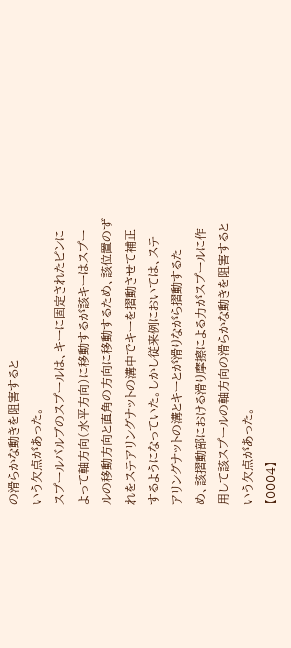の滑らかな動きを阻害すると
いう欠点があった。
スプールバルブのスプールは、キーに固定されたピンに
よって軸方向(水平方向)に移動するが該キーはスプー
ルの移動方向と直角の方向に移動するため、該位置のず
れをステアリングナットの溝中でキーを摺動させて補正
するようになっていた。しかし従来例においては、ステ
アリングナットの溝とキーとが滑りながら摺動するた
め、該摺動部における滑り摩擦による力がスプールに作
用して該スプールの軸方向の滑らかな動きを阻害すると
いう欠点があった。
【0004】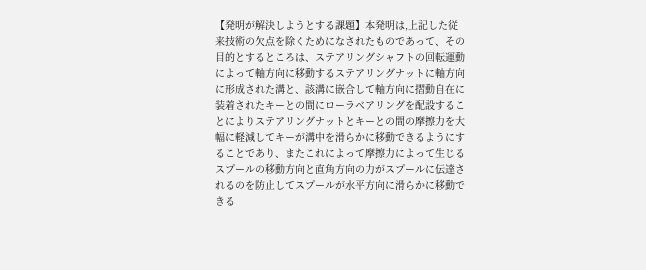【発明が解決しようとする課題】本発明は,上記した従
来技術の欠点を除くためになされたものであって、その
目的とするところは、ステアリングシャフトの回転運動
によって軸方向に移動するステアリングナットに軸方向
に形成された溝と、該溝に嵌合して軸方向に摺動自在に
装着されたキーとの間にローラベアリングを配設するこ
とによりステアリングナットとキーとの間の摩擦力を大
幅に軽減してキーが溝中を滑らかに移動できるようにす
ることであり、またこれによって摩擦力によって生じる
スプールの移動方向と直角方向の力がスプールに伝達さ
れるのを防止してスプールが水平方向に滑らかに移動で
きる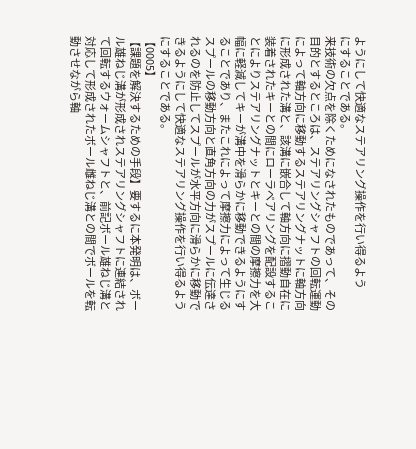ようにして快適なステアリング操作を行い得るよう
にすることである。
来技術の欠点を除くためになされたものであって、その
目的とするところは、ステアリングシャフトの回転運動
によって軸方向に移動するステアリングナットに軸方向
に形成された溝と、該溝に嵌合して軸方向に摺動自在に
装着されたキーとの間にローラベアリングを配設するこ
とによりステアリングナットとキーとの間の摩擦力を大
幅に軽減してキーが溝中を滑らかに移動できるようにす
ることであり、またこれによって摩擦力によって生じる
スプールの移動方向と直角方向の力がスプールに伝達さ
れるのを防止してスプールが水平方向に滑らかに移動で
きるようにして快適なステアリング操作を行い得るよう
にすることである。
【0005】
【課題を解決するための手段】要するに本発明は、ボー
ル雄ねじ溝が形成されステアリングシャフトに連結され
て回転するウォームシャフトと、前記ボール雄ねじ溝と
対応して形成されたボール雌ねじ溝との間でボールを転
動させながら軸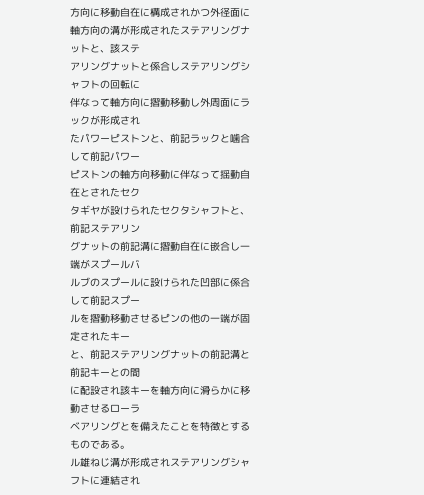方向に移動自在に構成されかつ外径面に
軸方向の溝が形成されたステアリングナットと、該ステ
アリングナットと係合しステアリングシャフトの回転に
伴なって軸方向に摺動移動し外周面にラックが形成され
たパワーピストンと、前記ラックと噛合して前記パワー
ピストンの軸方向移動に伴なって揺動自在とされたセク
タギヤが設けられたセクタシャフトと、前記ステアリン
グナットの前記溝に摺動自在に嵌合し一端がスプールバ
ルブのスプールに設けられた凹部に係合して前記スプー
ルを摺動移動させるピンの他の一端が固定されたキー
と、前記ステアリングナットの前記溝と前記キーとの間
に配設され該キーを軸方向に滑らかに移動させるローラ
ベアリングとを備えたことを特徴とするものである。
ル雄ねじ溝が形成されステアリングシャフトに連結され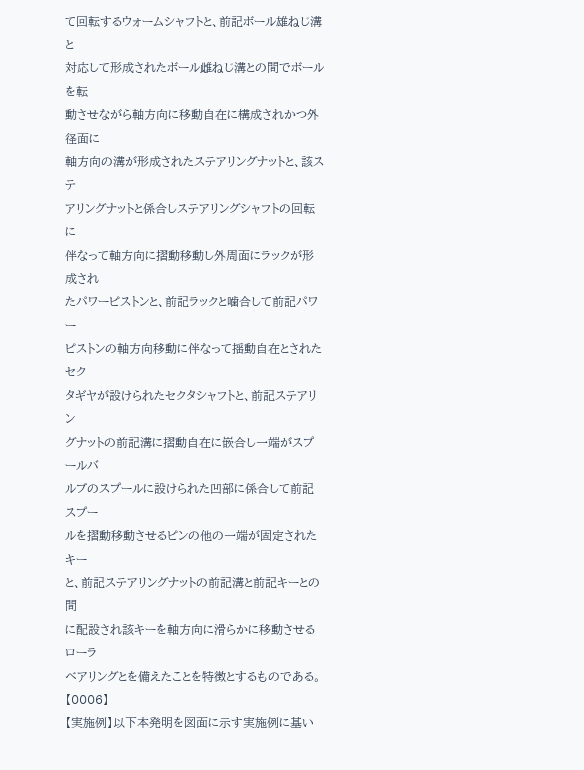て回転するウォームシャフトと、前記ボール雄ねじ溝と
対応して形成されたボール雌ねじ溝との間でボールを転
動させながら軸方向に移動自在に構成されかつ外径面に
軸方向の溝が形成されたステアリングナットと、該ステ
アリングナットと係合しステアリングシャフトの回転に
伴なって軸方向に摺動移動し外周面にラックが形成され
たパワーピストンと、前記ラックと噛合して前記パワー
ピストンの軸方向移動に伴なって揺動自在とされたセク
タギヤが設けられたセクタシャフトと、前記ステアリン
グナットの前記溝に摺動自在に嵌合し一端がスプールバ
ルブのスプールに設けられた凹部に係合して前記スプー
ルを摺動移動させるピンの他の一端が固定されたキー
と、前記ステアリングナットの前記溝と前記キーとの間
に配設され該キーを軸方向に滑らかに移動させるローラ
ベアリングとを備えたことを特徴とするものである。
【0006】
【実施例】以下本発明を図面に示す実施例に基い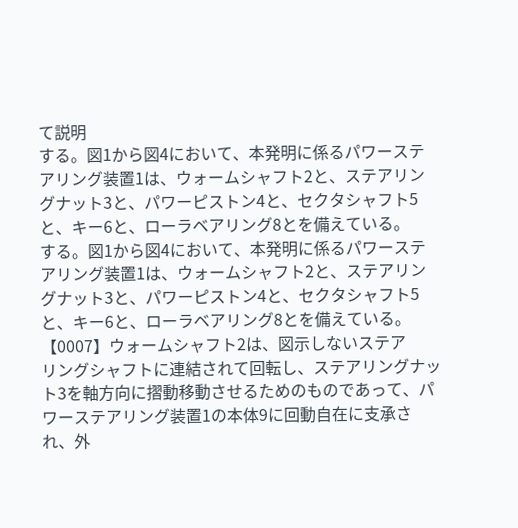て説明
する。図1から図4において、本発明に係るパワーステ
アリング装置1は、ウォームシャフト2と、ステアリン
グナット3と、パワーピストン4と、セクタシャフト5
と、キー6と、ローラベアリング8とを備えている。
する。図1から図4において、本発明に係るパワーステ
アリング装置1は、ウォームシャフト2と、ステアリン
グナット3と、パワーピストン4と、セクタシャフト5
と、キー6と、ローラベアリング8とを備えている。
【0007】ウォームシャフト2は、図示しないステア
リングシャフトに連結されて回転し、ステアリングナッ
ト3を軸方向に摺動移動させるためのものであって、パ
ワーステアリング装置1の本体9に回動自在に支承さ
れ、外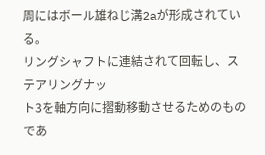周にはボール雄ねじ溝2aが形成されている。
リングシャフトに連結されて回転し、ステアリングナッ
ト3を軸方向に摺動移動させるためのものであ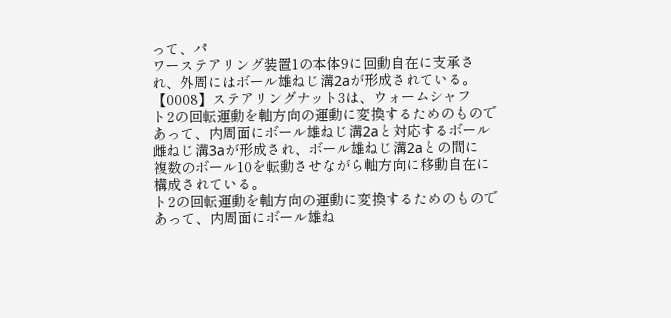って、パ
ワーステアリング装置1の本体9に回動自在に支承さ
れ、外周にはボール雄ねじ溝2aが形成されている。
【0008】ステアリングナット3は、ウォームシャフ
ト2の回転運動を軸方向の運動に変換するためのもので
あって、内周面にボール雄ねじ溝2aと対応するボール
雌ねじ溝3aが形成され、ボール雄ねじ溝2aとの間に
複数のボール10を転動させながら軸方向に移動自在に
構成されている。
ト2の回転運動を軸方向の運動に変換するためのもので
あって、内周面にボール雄ね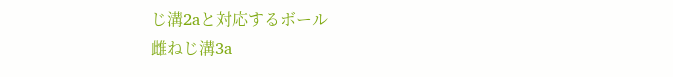じ溝2aと対応するボール
雌ねじ溝3a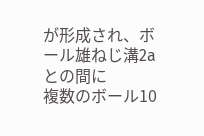が形成され、ボール雄ねじ溝2aとの間に
複数のボール10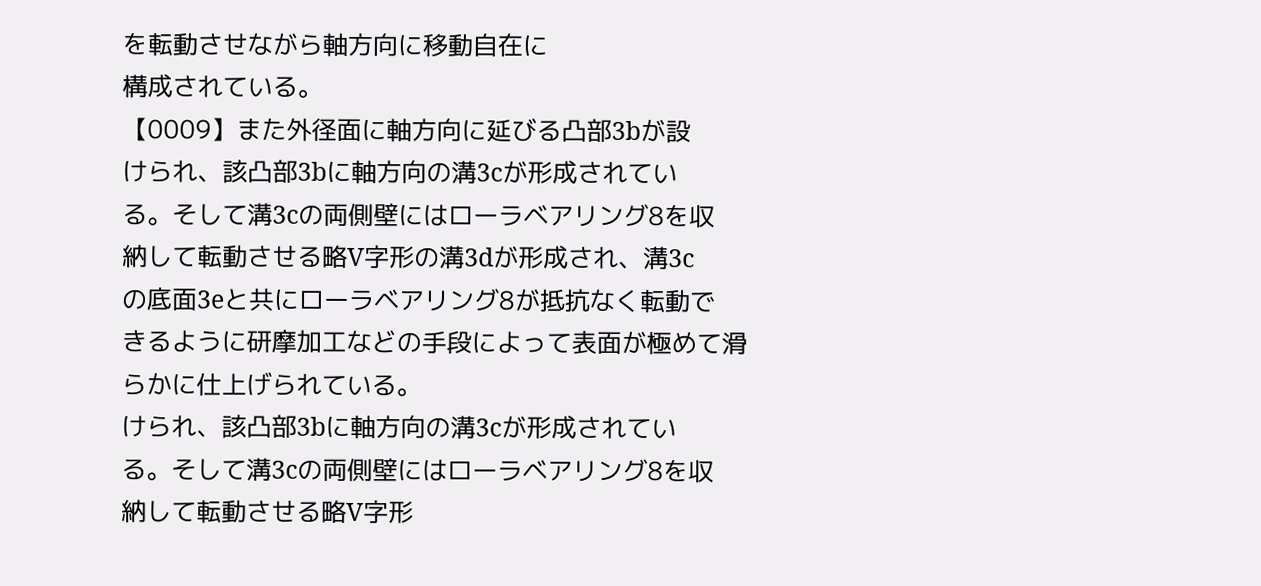を転動させながら軸方向に移動自在に
構成されている。
【0009】また外径面に軸方向に延びる凸部3bが設
けられ、該凸部3bに軸方向の溝3cが形成されてい
る。そして溝3cの両側壁にはローラベアリング8を収
納して転動させる略V字形の溝3dが形成され、溝3c
の底面3eと共にローラベアリング8が抵抗なく転動で
きるように研摩加工などの手段によって表面が極めて滑
らかに仕上げられている。
けられ、該凸部3bに軸方向の溝3cが形成されてい
る。そして溝3cの両側壁にはローラベアリング8を収
納して転動させる略V字形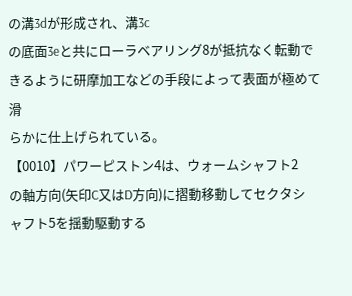の溝3dが形成され、溝3c
の底面3eと共にローラベアリング8が抵抗なく転動で
きるように研摩加工などの手段によって表面が極めて滑
らかに仕上げられている。
【0010】パワーピストン4は、ウォームシャフト2
の軸方向(矢印C又はD方向)に摺動移動してセクタシ
ャフト5を揺動駆動する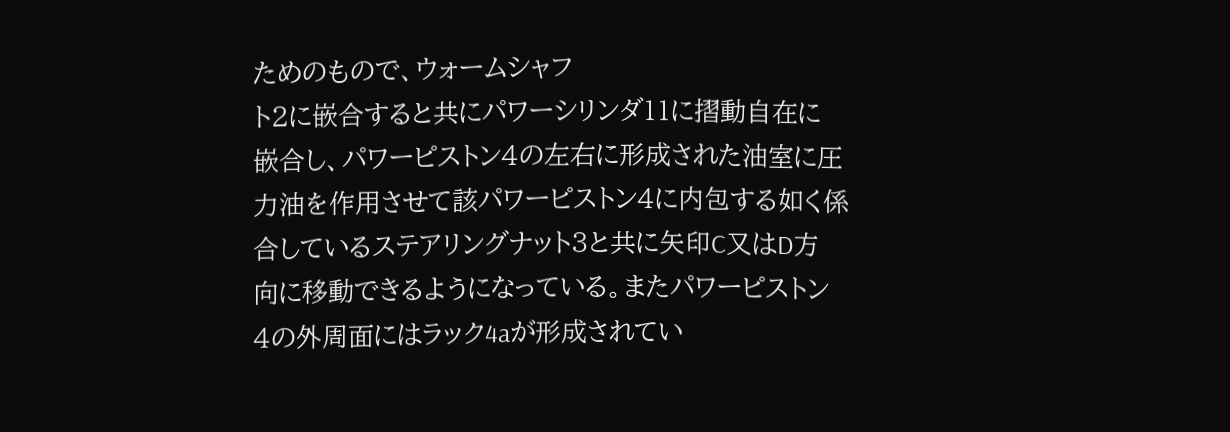ためのもので、ウォームシャフ
ト2に嵌合すると共にパワーシリンダ11に摺動自在に
嵌合し、パワーピストン4の左右に形成された油室に圧
力油を作用させて該パワーピストン4に内包する如く係
合しているステアリングナット3と共に矢印C又はD方
向に移動できるようになっている。またパワーピストン
4の外周面にはラック4aが形成されてい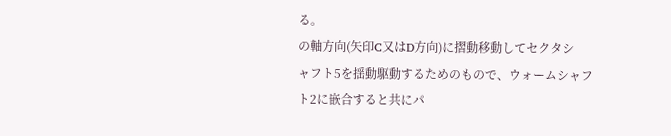る。
の軸方向(矢印C又はD方向)に摺動移動してセクタシ
ャフト5を揺動駆動するためのもので、ウォームシャフ
ト2に嵌合すると共にパ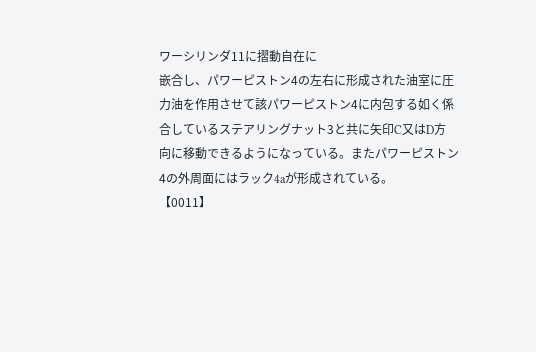ワーシリンダ11に摺動自在に
嵌合し、パワーピストン4の左右に形成された油室に圧
力油を作用させて該パワーピストン4に内包する如く係
合しているステアリングナット3と共に矢印C又はD方
向に移動できるようになっている。またパワーピストン
4の外周面にはラック4aが形成されている。
【0011】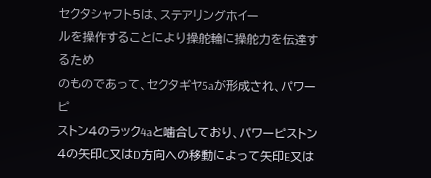セクタシャフト5は、ステアリングホイー
ルを操作することにより操舵輪に操舵力を伝達するため
のものであって、セクタギヤ5aが形成され、パワーピ
ストン4のラック4aと噛合しており、パワーピストン
4の矢印C又はD方向への移動によって矢印E又は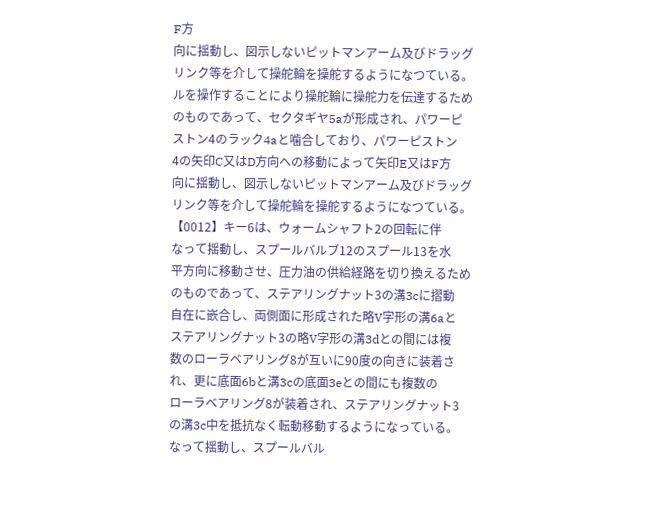F方
向に揺動し、図示しないピットマンアーム及びドラッグ
リンク等を介して操舵輪を操舵するようになつている。
ルを操作することにより操舵輪に操舵力を伝達するため
のものであって、セクタギヤ5aが形成され、パワーピ
ストン4のラック4aと噛合しており、パワーピストン
4の矢印C又はD方向への移動によって矢印E又はF方
向に揺動し、図示しないピットマンアーム及びドラッグ
リンク等を介して操舵輪を操舵するようになつている。
【0012】キー6は、ウォームシャフト2の回転に伴
なって揺動し、スプールバルブ12のスプール13を水
平方向に移動させ、圧力油の供給経路を切り換えるため
のものであって、ステアリングナット3の溝3cに摺動
自在に嵌合し、両側面に形成された略V字形の溝6aと
ステアリングナット3の略V字形の溝3dとの間には複
数のローラベアリング8が互いに90度の向きに装着さ
れ、更に底面6bと溝3cの底面3eとの間にも複数の
ローラベアリング8が装着され、ステアリングナット3
の溝3c中を抵抗なく転動移動するようになっている。
なって揺動し、スプールバル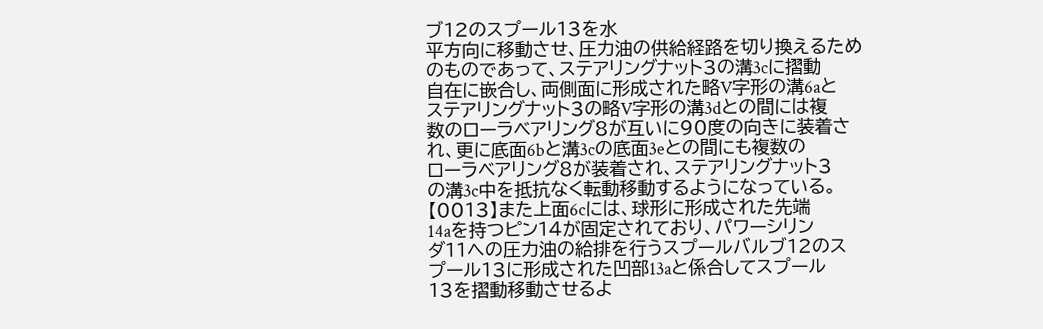ブ12のスプール13を水
平方向に移動させ、圧力油の供給経路を切り換えるため
のものであって、ステアリングナット3の溝3cに摺動
自在に嵌合し、両側面に形成された略V字形の溝6aと
ステアリングナット3の略V字形の溝3dとの間には複
数のローラベアリング8が互いに90度の向きに装着さ
れ、更に底面6bと溝3cの底面3eとの間にも複数の
ローラベアリング8が装着され、ステアリングナット3
の溝3c中を抵抗なく転動移動するようになっている。
【0013】また上面6cには、球形に形成された先端
14aを持つピン14が固定されており、パワーシリン
ダ11への圧力油の給排を行うスプールバルブ12のス
プール13に形成された凹部13aと係合してスプール
13を摺動移動させるよ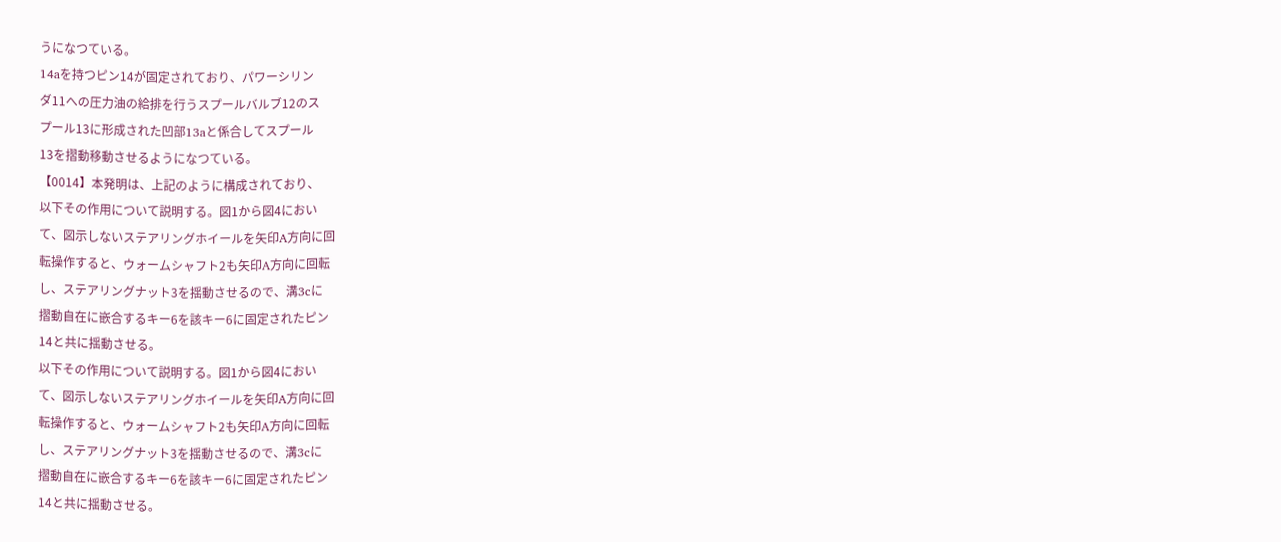うになつている。
14aを持つピン14が固定されており、パワーシリン
ダ11への圧力油の給排を行うスプールバルブ12のス
プール13に形成された凹部13aと係合してスプール
13を摺動移動させるようになつている。
【0014】本発明は、上記のように構成されており、
以下その作用について説明する。図1から図4におい
て、図示しないステアリングホイールを矢印A方向に回
転操作すると、ウォームシャフト2も矢印A方向に回転
し、ステアリングナット3を揺動させるので、溝3cに
摺動自在に嵌合するキー6を該キー6に固定されたピン
14と共に揺動させる。
以下その作用について説明する。図1から図4におい
て、図示しないステアリングホイールを矢印A方向に回
転操作すると、ウォームシャフト2も矢印A方向に回転
し、ステアリングナット3を揺動させるので、溝3cに
摺動自在に嵌合するキー6を該キー6に固定されたピン
14と共に揺動させる。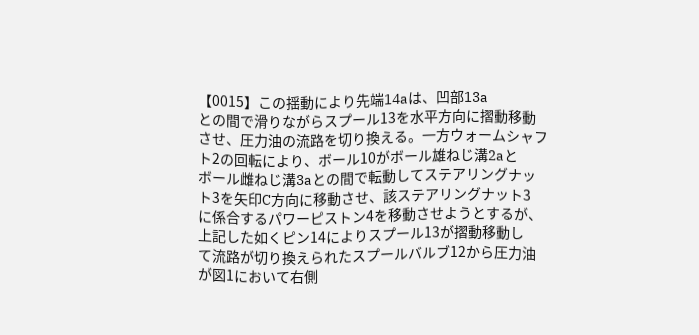【0015】この揺動により先端14aは、凹部13a
との間で滑りながらスプール13を水平方向に摺動移動
させ、圧力油の流路を切り換える。一方ウォームシャフ
ト2の回転により、ボール10がボール雄ねじ溝2aと
ボール雌ねじ溝3aとの間で転動してステアリングナッ
ト3を矢印C方向に移動させ、該ステアリングナット3
に係合するパワーピストン4を移動させようとするが、
上記した如くピン14によりスプール13が摺動移動し
て流路が切り換えられたスプールバルブ12から圧力油
が図1において右側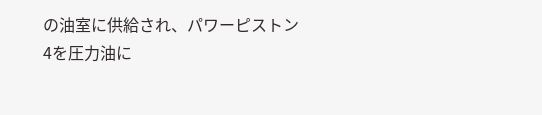の油室に供給され、パワーピストン
4を圧力油に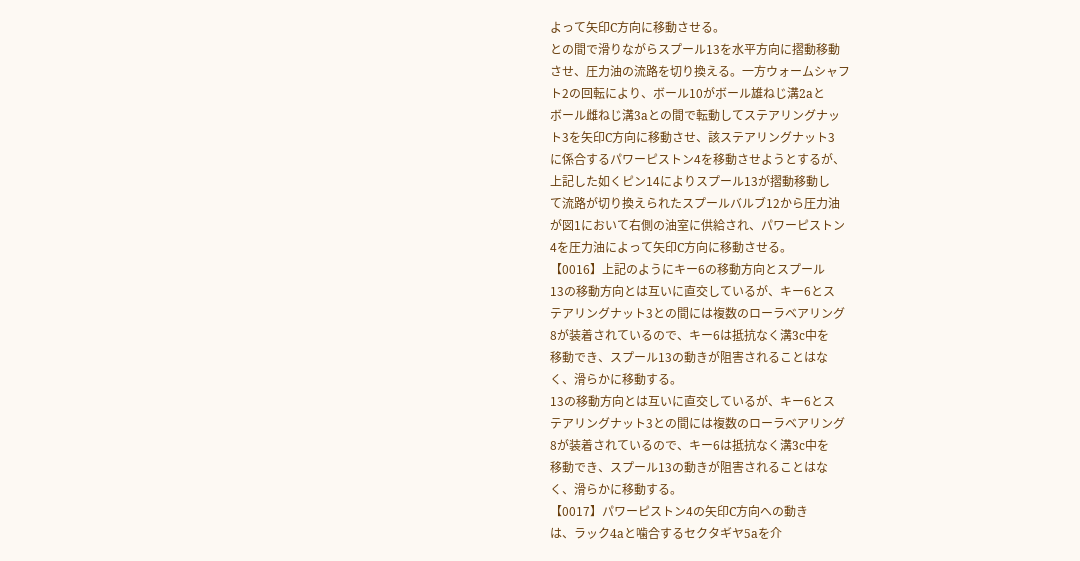よって矢印C方向に移動させる。
との間で滑りながらスプール13を水平方向に摺動移動
させ、圧力油の流路を切り換える。一方ウォームシャフ
ト2の回転により、ボール10がボール雄ねじ溝2aと
ボール雌ねじ溝3aとの間で転動してステアリングナッ
ト3を矢印C方向に移動させ、該ステアリングナット3
に係合するパワーピストン4を移動させようとするが、
上記した如くピン14によりスプール13が摺動移動し
て流路が切り換えられたスプールバルブ12から圧力油
が図1において右側の油室に供給され、パワーピストン
4を圧力油によって矢印C方向に移動させる。
【0016】上記のようにキー6の移動方向とスプール
13の移動方向とは互いに直交しているが、キー6とス
テアリングナット3との間には複数のローラベアリング
8が装着されているので、キー6は抵抗なく溝3c中を
移動でき、スプール13の動きが阻害されることはな
く、滑らかに移動する。
13の移動方向とは互いに直交しているが、キー6とス
テアリングナット3との間には複数のローラベアリング
8が装着されているので、キー6は抵抗なく溝3c中を
移動でき、スプール13の動きが阻害されることはな
く、滑らかに移動する。
【0017】パワーピストン4の矢印C方向への動き
は、ラック4aと噛合するセクタギヤ5aを介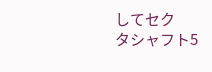してセク
タシャフト5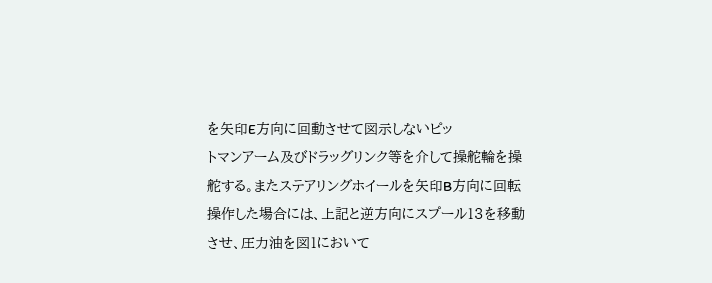を矢印E方向に回動させて図示しないピッ
トマンアーム及びドラッグリンク等を介して操舵輪を操
舵する。またステアリングホイールを矢印B方向に回転
操作した場合には、上記と逆方向にスプール13を移動
させ、圧力油を図1において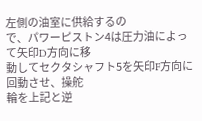左側の油室に供給するの
で、パワーピストン4は圧力油によって矢印D方向に移
動してセクタシャフト5を矢印F方向に回動させ、操舵
輪を上記と逆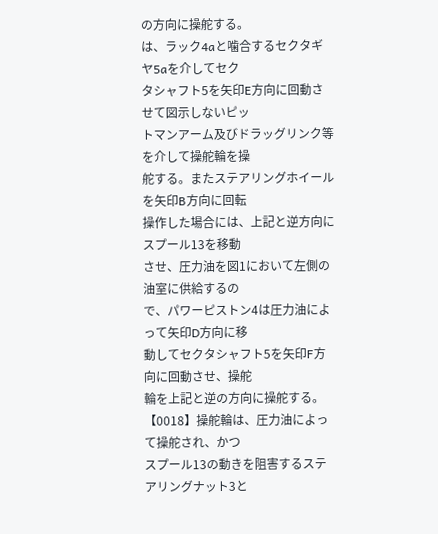の方向に操舵する。
は、ラック4aと噛合するセクタギヤ5aを介してセク
タシャフト5を矢印E方向に回動させて図示しないピッ
トマンアーム及びドラッグリンク等を介して操舵輪を操
舵する。またステアリングホイールを矢印B方向に回転
操作した場合には、上記と逆方向にスプール13を移動
させ、圧力油を図1において左側の油室に供給するの
で、パワーピストン4は圧力油によって矢印D方向に移
動してセクタシャフト5を矢印F方向に回動させ、操舵
輪を上記と逆の方向に操舵する。
【0018】操舵輪は、圧力油によって操舵され、かつ
スプール13の動きを阻害するステアリングナット3と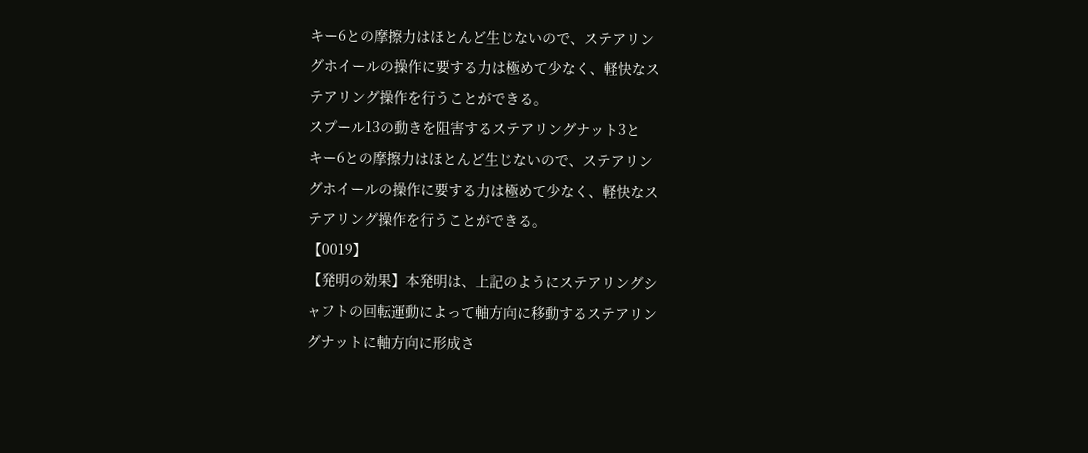キー6との摩擦力はほとんど生じないので、ステアリン
グホイールの操作に要する力は極めて少なく、軽快なス
テアリング操作を行うことができる。
スプール13の動きを阻害するステアリングナット3と
キー6との摩擦力はほとんど生じないので、ステアリン
グホイールの操作に要する力は極めて少なく、軽快なス
テアリング操作を行うことができる。
【0019】
【発明の効果】本発明は、上記のようにステアリングシ
ャフトの回転運動によって軸方向に移動するステアリン
グナットに軸方向に形成さ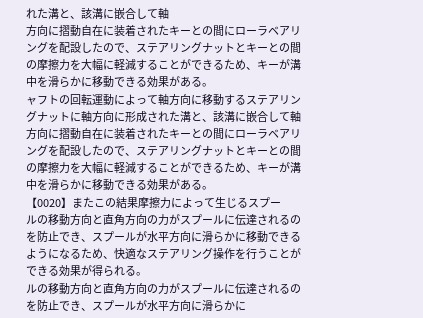れた溝と、該溝に嵌合して軸
方向に摺動自在に装着されたキーとの間にローラベアリ
ングを配設したので、ステアリングナットとキーとの間
の摩擦力を大幅に軽減することができるため、キーが溝
中を滑らかに移動できる効果がある。
ャフトの回転運動によって軸方向に移動するステアリン
グナットに軸方向に形成された溝と、該溝に嵌合して軸
方向に摺動自在に装着されたキーとの間にローラベアリ
ングを配設したので、ステアリングナットとキーとの間
の摩擦力を大幅に軽減することができるため、キーが溝
中を滑らかに移動できる効果がある。
【0020】またこの結果摩擦力によって生じるスプー
ルの移動方向と直角方向の力がスプールに伝達されるの
を防止でき、スプールが水平方向に滑らかに移動できる
ようになるため、快適なステアリング操作を行うことが
できる効果が得られる。
ルの移動方向と直角方向の力がスプールに伝達されるの
を防止でき、スプールが水平方向に滑らかに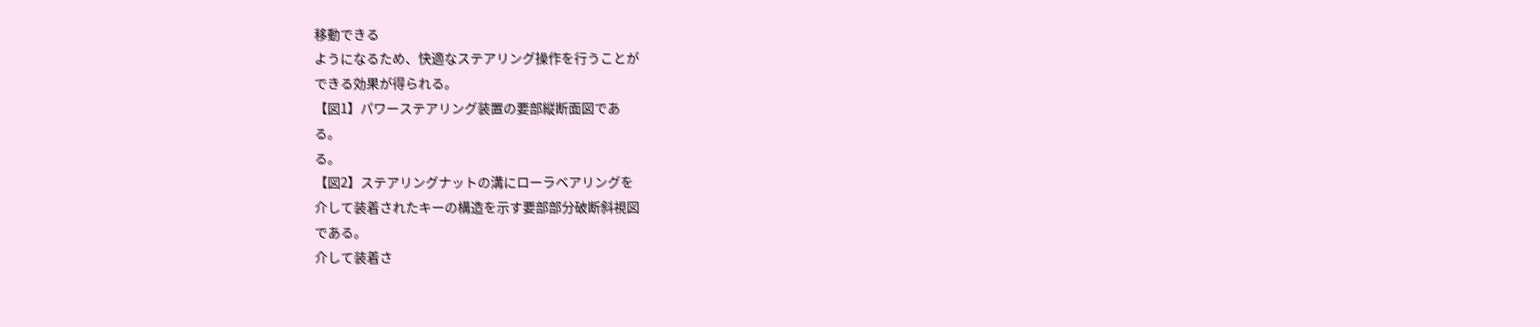移動できる
ようになるため、快適なステアリング操作を行うことが
できる効果が得られる。
【図1】パワーステアリング装置の要部縦断面図であ
る。
る。
【図2】ステアリングナットの溝にローラベアリングを
介して装着されたキーの構造を示す要部部分破断斜視図
である。
介して装着さ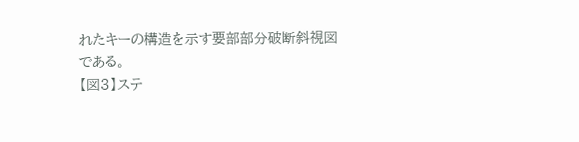れたキーの構造を示す要部部分破断斜視図
である。
【図3】ステ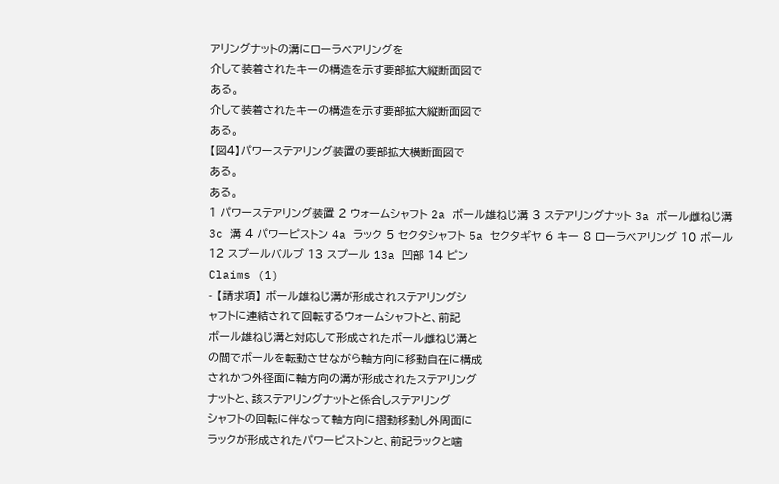アリングナットの溝にローラベアリングを
介して装着されたキーの構造を示す要部拡大縦断面図で
ある。
介して装着されたキーの構造を示す要部拡大縦断面図で
ある。
【図4】パワーステアリング装置の要部拡大横断面図で
ある。
ある。
1 パワーステアリング装置 2 ウォームシャフト 2a ボール雄ねじ溝 3 ステアリングナット 3a ボール雌ねじ溝 3c 溝 4 パワーピストン 4a ラック 5 セクタシャフト 5a セクタギヤ 6 キー 8 ローラベアリング 10 ボール 12 スプールバルブ 13 スプール 13a 凹部 14 ピン
Claims (1)
- 【請求項】 ボール雄ねじ溝が形成されステアリングシ
ャフトに連結されて回転するウォームシャフトと、前記
ボール雄ねじ溝と対応して形成されたボール雌ねじ溝と
の間でボールを転動させながら軸方向に移動自在に構成
されかつ外径面に軸方向の溝が形成されたステアリング
ナットと、該ステアリングナットと係合しステアリング
シャフトの回転に伴なって軸方向に摺動移動し外周面に
ラックが形成されたパワーピストンと、前記ラックと噛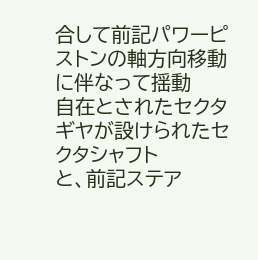合して前記パワーピストンの軸方向移動に伴なって揺動
自在とされたセクタギヤが設けられたセクタシャフト
と、前記ステア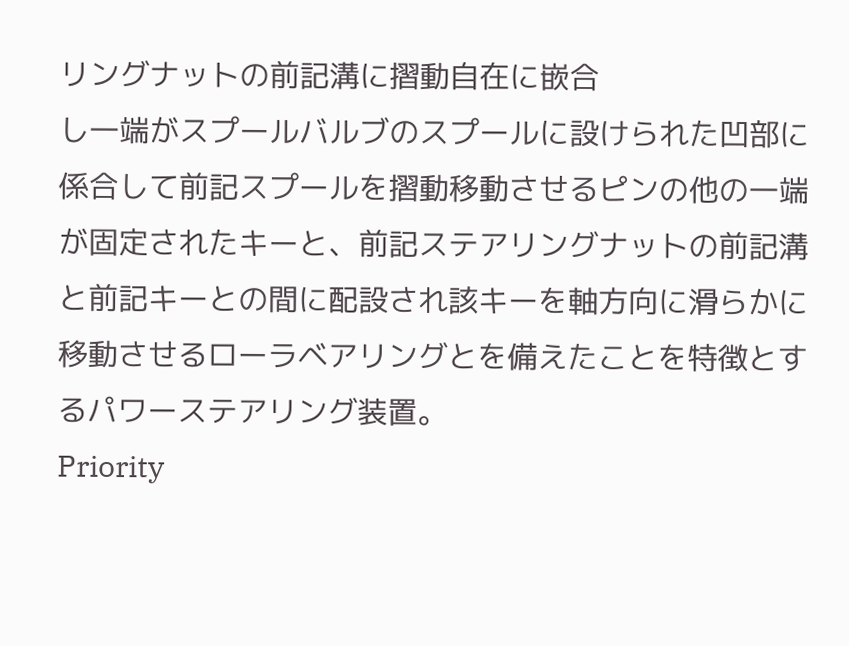リングナットの前記溝に摺動自在に嵌合
し一端がスプールバルブのスプールに設けられた凹部に
係合して前記スプールを摺動移動させるピンの他の一端
が固定されたキーと、前記ステアリングナットの前記溝
と前記キーとの間に配設され該キーを軸方向に滑らかに
移動させるローラベアリングとを備えたことを特徴とす
るパワーステアリング装置。
Priority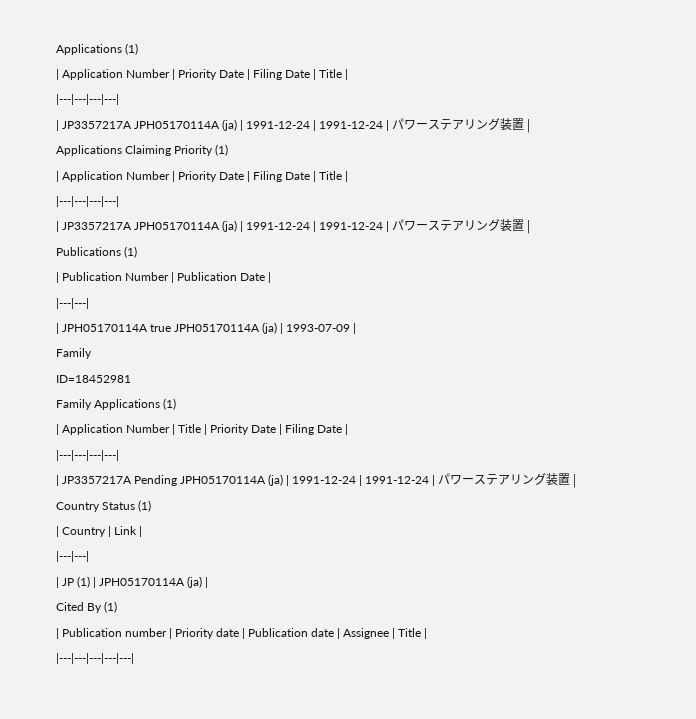Applications (1)
| Application Number | Priority Date | Filing Date | Title |
|---|---|---|---|
| JP3357217A JPH05170114A (ja) | 1991-12-24 | 1991-12-24 | パワーステアリング装置 |
Applications Claiming Priority (1)
| Application Number | Priority Date | Filing Date | Title |
|---|---|---|---|
| JP3357217A JPH05170114A (ja) | 1991-12-24 | 1991-12-24 | パワーステアリング装置 |
Publications (1)
| Publication Number | Publication Date |
|---|---|
| JPH05170114A true JPH05170114A (ja) | 1993-07-09 |
Family
ID=18452981
Family Applications (1)
| Application Number | Title | Priority Date | Filing Date |
|---|---|---|---|
| JP3357217A Pending JPH05170114A (ja) | 1991-12-24 | 1991-12-24 | パワーステアリング装置 |
Country Status (1)
| Country | Link |
|---|---|
| JP (1) | JPH05170114A (ja) |
Cited By (1)
| Publication number | Priority date | Publication date | Assignee | Title |
|---|---|---|---|---|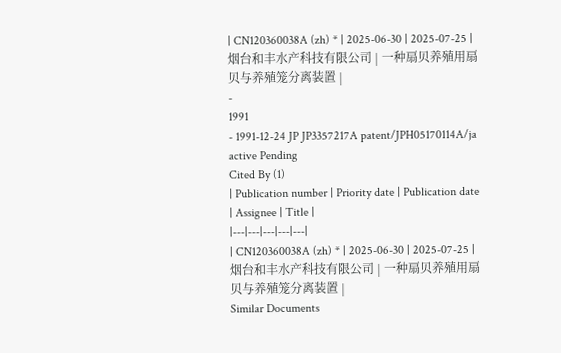| CN120360038A (zh) * | 2025-06-30 | 2025-07-25 | 烟台和丰水产科技有限公司 | 一种扇贝养殖用扇贝与养殖笼分离装置 |
-
1991
- 1991-12-24 JP JP3357217A patent/JPH05170114A/ja active Pending
Cited By (1)
| Publication number | Priority date | Publication date | Assignee | Title |
|---|---|---|---|---|
| CN120360038A (zh) * | 2025-06-30 | 2025-07-25 | 烟台和丰水产科技有限公司 | 一种扇贝养殖用扇贝与养殖笼分离装置 |
Similar Documents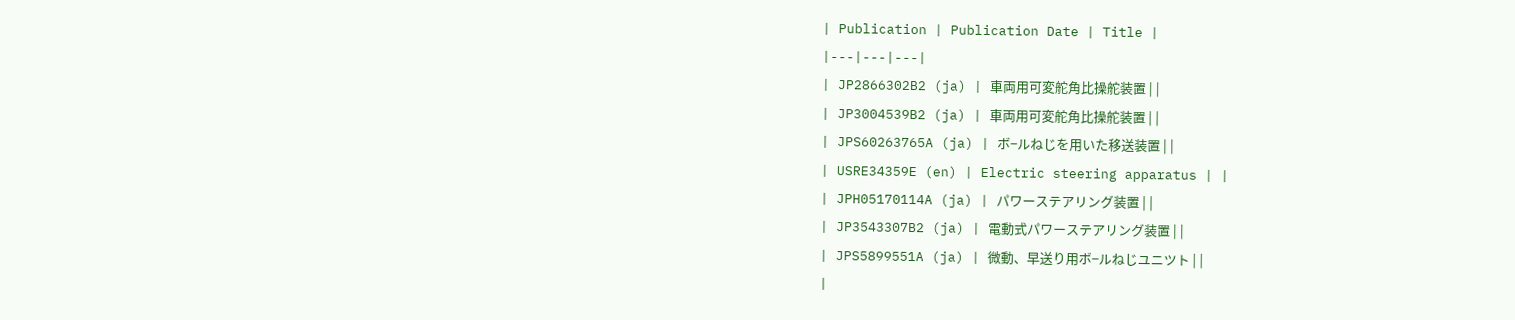| Publication | Publication Date | Title |
|---|---|---|
| JP2866302B2 (ja) | 車両用可変舵角比操舵装置 | |
| JP3004539B2 (ja) | 車両用可変舵角比操舵装置 | |
| JPS60263765A (ja) | ボ−ルねじを用いた移送装置 | |
| USRE34359E (en) | Electric steering apparatus | |
| JPH05170114A (ja) | パワーステアリング装置 | |
| JP3543307B2 (ja) | 電動式パワーステアリング装置 | |
| JPS5899551A (ja) | 微動、早送り用ボ−ルねじユニツト | |
|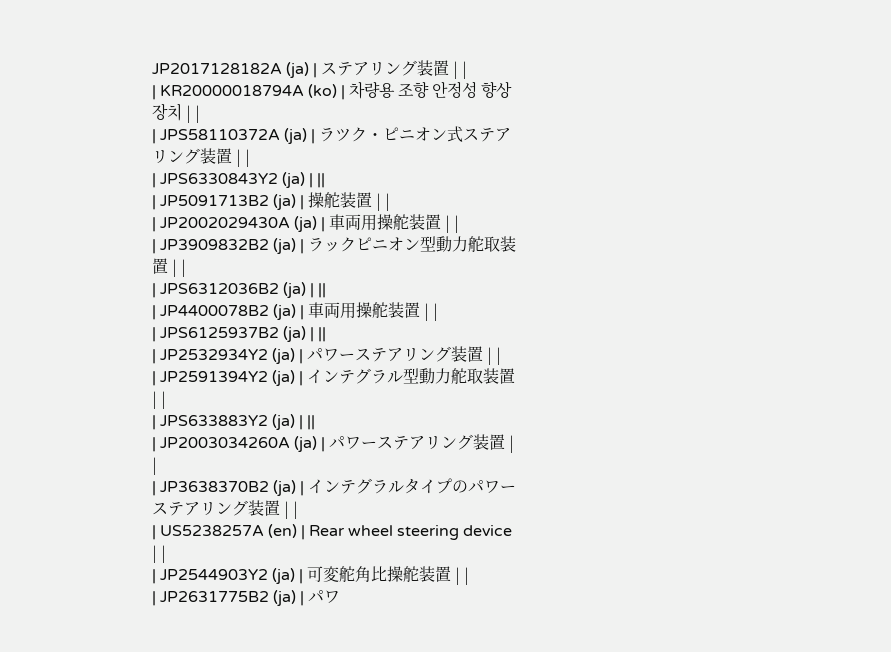JP2017128182A (ja) | ステアリング装置 | |
| KR20000018794A (ko) | 차량용 조향 안정성 향상장치 | |
| JPS58110372A (ja) | ラツク・ピニオン式ステアリング装置 | |
| JPS6330843Y2 (ja) | ||
| JP5091713B2 (ja) | 操舵装置 | |
| JP2002029430A (ja) | 車両用操舵装置 | |
| JP3909832B2 (ja) | ラックピニオン型動力舵取装置 | |
| JPS6312036B2 (ja) | ||
| JP4400078B2 (ja) | 車両用操舵装置 | |
| JPS6125937B2 (ja) | ||
| JP2532934Y2 (ja) | パワーステアリング装置 | |
| JP2591394Y2 (ja) | インテグラル型動力舵取装置 | |
| JPS633883Y2 (ja) | ||
| JP2003034260A (ja) | パワーステアリング装置 | |
| JP3638370B2 (ja) | インテグラルタイプのパワーステアリング装置 | |
| US5238257A (en) | Rear wheel steering device | |
| JP2544903Y2 (ja) | 可変舵角比操舵装置 | |
| JP2631775B2 (ja) | パワ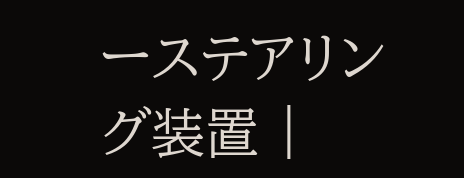ーステアリング装置 |